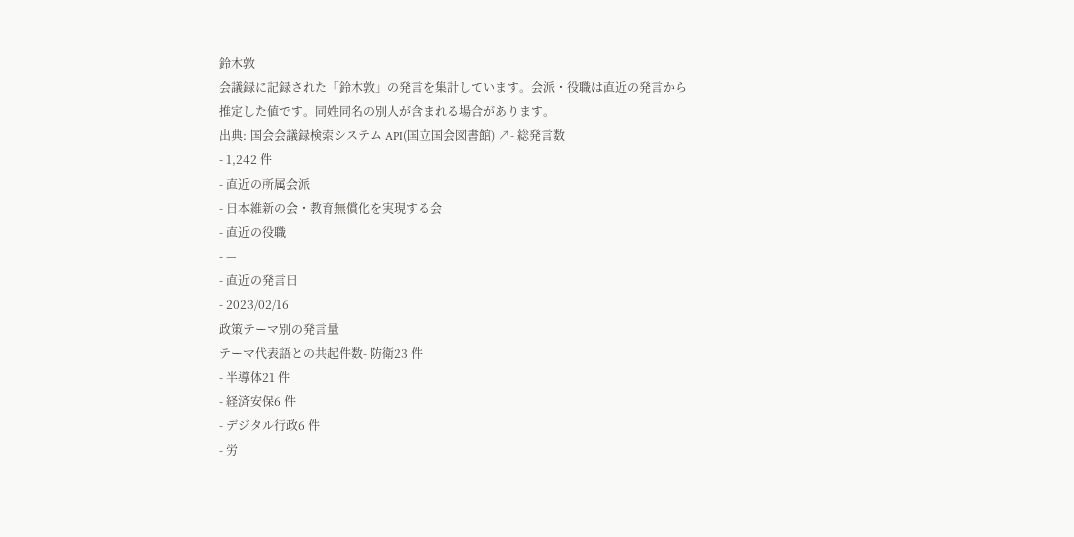鈴木敦
会議録に記録された「鈴木敦」の発言を集計しています。会派・役職は直近の発言から推定した値です。同姓同名の別人が含まれる場合があります。
出典: 国会会議録検索システム API(国立国会図書館) ↗- 総発言数
- 1,242 件
- 直近の所属会派
- 日本維新の会・教育無償化を実現する会
- 直近の役職
- —
- 直近の発言日
- 2023/02/16
政策テーマ別の発言量
テーマ代表語との共起件数- 防衛23 件
- 半導体21 件
- 経済安保6 件
- デジタル行政6 件
- 労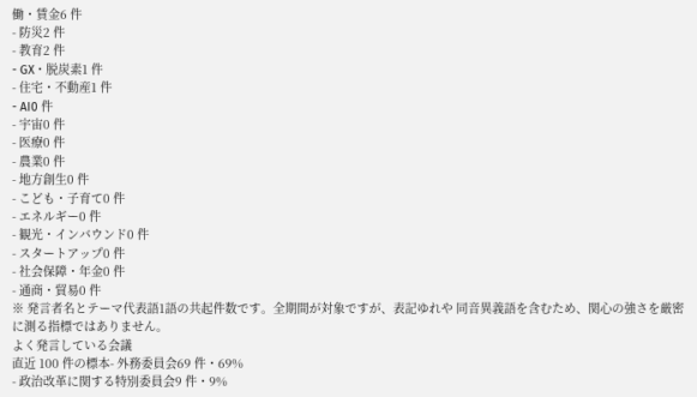働・賃金6 件
- 防災2 件
- 教育2 件
- GX・脱炭素1 件
- 住宅・不動産1 件
- AI0 件
- 宇宙0 件
- 医療0 件
- 農業0 件
- 地方創生0 件
- こども・子育て0 件
- エネルギー0 件
- 観光・インバウンド0 件
- スタートアップ0 件
- 社会保障・年金0 件
- 通商・貿易0 件
※ 発言者名とテーマ代表語1語の共起件数です。全期間が対象ですが、表記ゆれや 同音異義語を含むため、関心の強さを厳密に測る指標ではありません。
よく発言している会議
直近 100 件の標本- 外務委員会69 件・69%
- 政治改革に関する特別委員会9 件・9%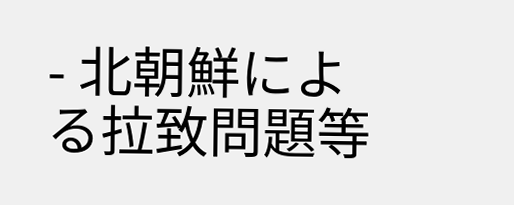- 北朝鮮による拉致問題等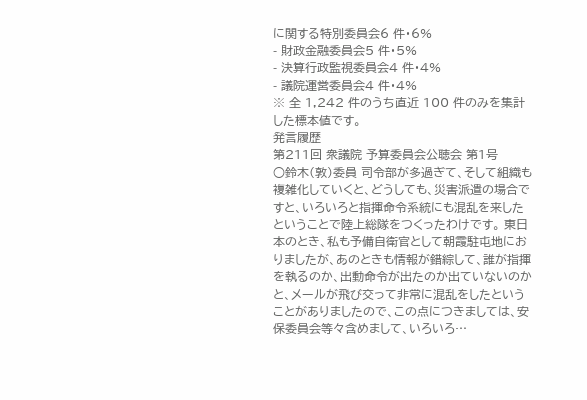に関する特別委員会6 件・6%
- 財政金融委員会5 件・5%
- 決算行政監視委員会4 件・4%
- 議院運営委員会4 件・4%
※ 全 1,242 件のうち直近 100 件のみを集計した標本値です。
発言履歴
第211回 衆議院 予算委員会公聴会 第1号
○鈴木(敦)委員 司令部が多過ぎて、そして組織も複雑化していくと、どうしても、災害派遣の場合ですと、いろいろと指揮命令系統にも混乱を来したということで陸上総隊をつくったわけです。 東日本のとき、私も予備自衛官として朝霞駐屯地におりましたが、あのときも情報が錯綜して、誰が指揮を執るのか、出動命令が出たのか出ていないのかと、メールが飛び交って非常に混乱をしたということがありましたので、この点につきましては、安保委員会等々含めまして、いろいろ…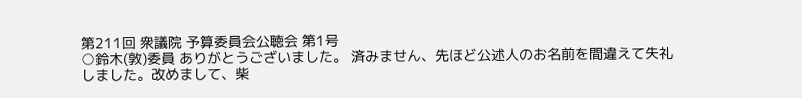第211回 衆議院 予算委員会公聴会 第1号
○鈴木(敦)委員 ありがとうございました。 済みません、先ほど公述人のお名前を間違えて失礼しました。改めまして、柴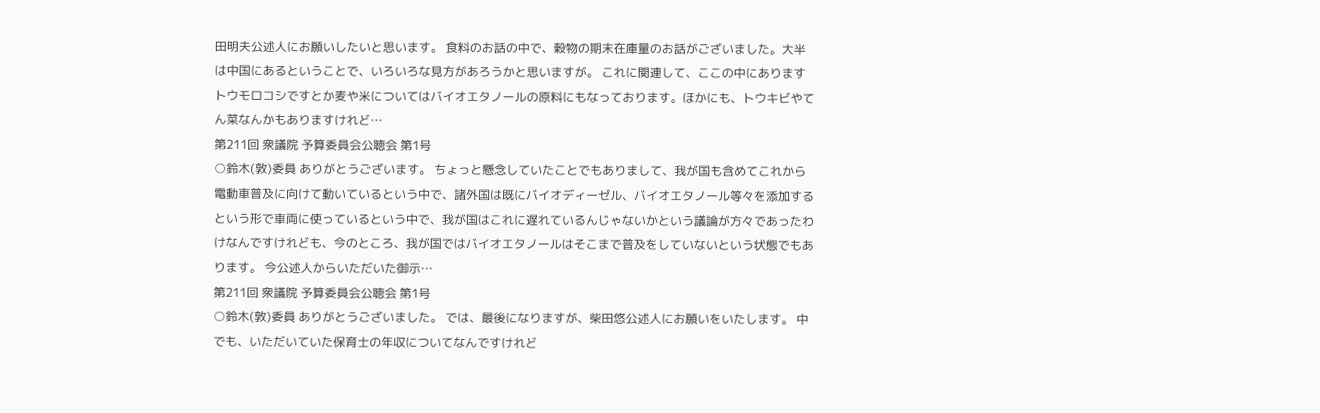田明夫公述人にお願いしたいと思います。 食料のお話の中で、穀物の期末在庫量のお話がございました。大半は中国にあるということで、いろいろな見方があろうかと思いますが。 これに関連して、ここの中にありますトウモロコシですとか麦や米についてはバイオエタノールの原料にもなっております。ほかにも、トウキビやてん菜なんかもありますけれど…
第211回 衆議院 予算委員会公聴会 第1号
○鈴木(敦)委員 ありがとうございます。 ちょっと懸念していたことでもありまして、我が国も含めてこれから電動車普及に向けて動いているという中で、諸外国は既にバイオディーゼル、バイオエタノール等々を添加するという形で車両に使っているという中で、我が国はこれに遅れているんじゃないかという議論が方々であったわけなんですけれども、今のところ、我が国ではバイオエタノールはそこまで普及をしていないという状態でもあります。 今公述人からいただいた御示…
第211回 衆議院 予算委員会公聴会 第1号
○鈴木(敦)委員 ありがとうございました。 では、最後になりますが、柴田悠公述人にお願いをいたします。 中でも、いただいていた保育士の年収についてなんですけれど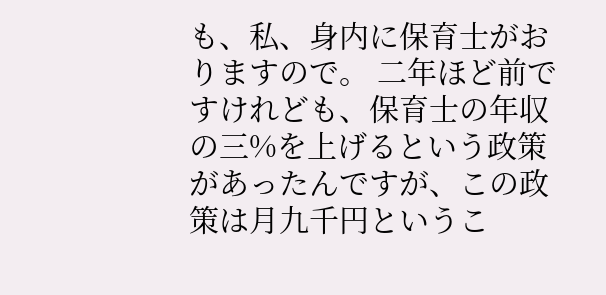も、私、身内に保育士がおりますので。 二年ほど前ですけれども、保育士の年収の三%を上げるという政策があったんですが、この政策は月九千円というこ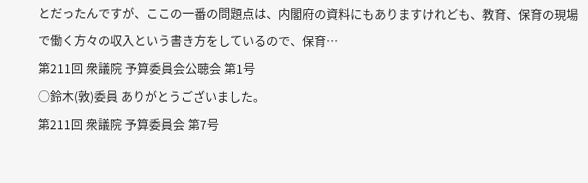とだったんですが、ここの一番の問題点は、内閣府の資料にもありますけれども、教育、保育の現場で働く方々の収入という書き方をしているので、保育…
第211回 衆議院 予算委員会公聴会 第1号
○鈴木(敦)委員 ありがとうございました。
第211回 衆議院 予算委員会 第7号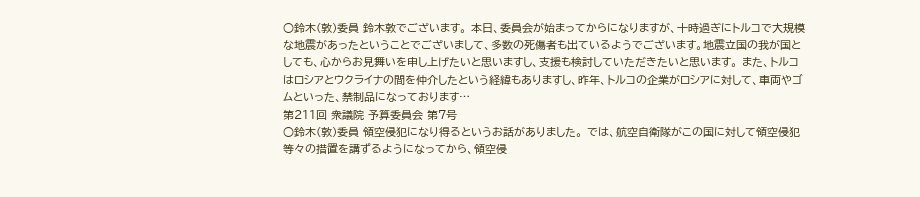○鈴木(敦)委員 鈴木敦でございます。 本日、委員会が始まってからになりますが、十時過ぎにトルコで大規模な地震があったということでございまして、多数の死傷者も出ているようでございます。地震立国の我が国としても、心からお見舞いを申し上げたいと思いますし、支援も検討していただきたいと思います。 また、トルコはロシアとウクライナの間を仲介したという経緯もありますし、昨年、トルコの企業がロシアに対して、車両やゴムといった、禁制品になっております…
第211回 衆議院 予算委員会 第7号
○鈴木(敦)委員 領空侵犯になり得るというお話がありました。 では、航空自衛隊がこの国に対して領空侵犯等々の措置を講ずるようになってから、領空侵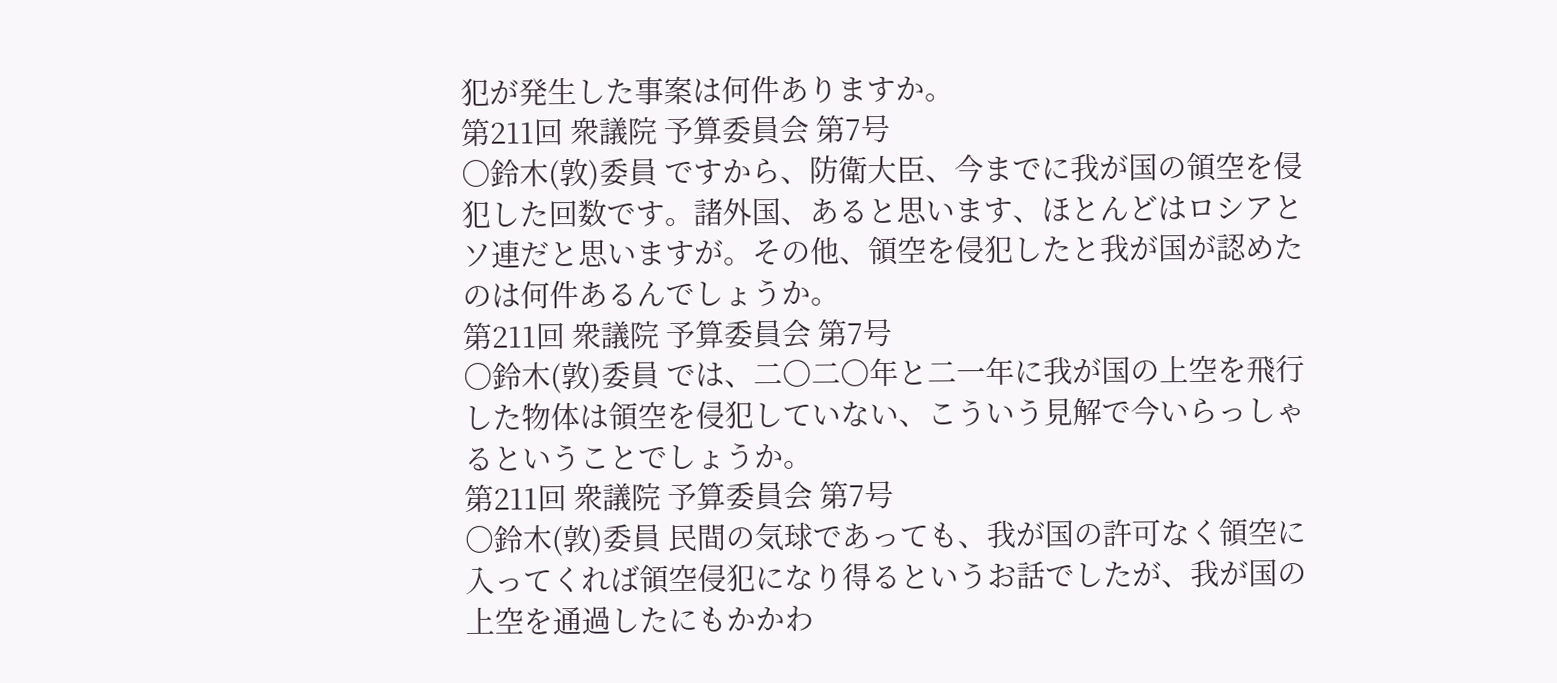犯が発生した事案は何件ありますか。
第211回 衆議院 予算委員会 第7号
○鈴木(敦)委員 ですから、防衛大臣、今までに我が国の領空を侵犯した回数です。諸外国、あると思います、ほとんどはロシアとソ連だと思いますが。その他、領空を侵犯したと我が国が認めたのは何件あるんでしょうか。
第211回 衆議院 予算委員会 第7号
○鈴木(敦)委員 では、二〇二〇年と二一年に我が国の上空を飛行した物体は領空を侵犯していない、こういう見解で今いらっしゃるということでしょうか。
第211回 衆議院 予算委員会 第7号
○鈴木(敦)委員 民間の気球であっても、我が国の許可なく領空に入ってくれば領空侵犯になり得るというお話でしたが、我が国の上空を通過したにもかかわ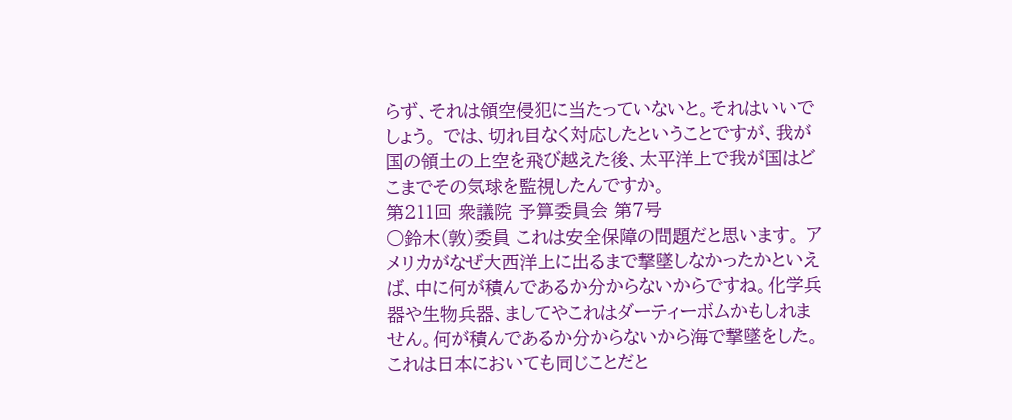らず、それは領空侵犯に当たっていないと。それはいいでしょう。 では、切れ目なく対応したということですが、我が国の領土の上空を飛び越えた後、太平洋上で我が国はどこまでその気球を監視したんですか。
第211回 衆議院 予算委員会 第7号
○鈴木(敦)委員 これは安全保障の問題だと思います。 アメリカがなぜ大西洋上に出るまで撃墜しなかったかといえば、中に何が積んであるか分からないからですね。化学兵器や生物兵器、ましてやこれはダーティーボムかもしれません。何が積んであるか分からないから海で撃墜をした。 これは日本においても同じことだと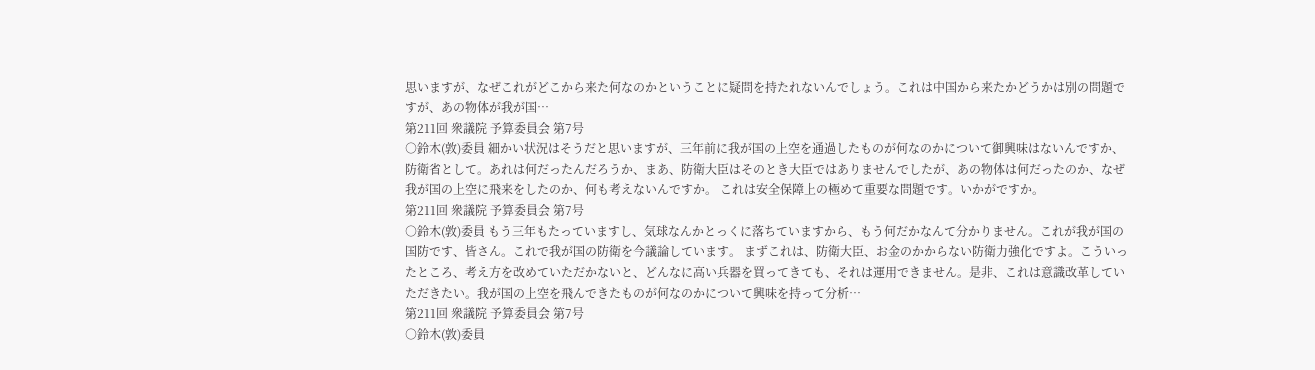思いますが、なぜこれがどこから来た何なのかということに疑問を持たれないんでしょう。これは中国から来たかどうかは別の問題ですが、あの物体が我が国…
第211回 衆議院 予算委員会 第7号
○鈴木(敦)委員 細かい状況はそうだと思いますが、三年前に我が国の上空を通過したものが何なのかについて御興味はないんですか、防衛省として。あれは何だったんだろうか、まあ、防衛大臣はそのとき大臣ではありませんでしたが、あの物体は何だったのか、なぜ我が国の上空に飛来をしたのか、何も考えないんですか。 これは安全保障上の極めて重要な問題です。いかがですか。
第211回 衆議院 予算委員会 第7号
○鈴木(敦)委員 もう三年もたっていますし、気球なんかとっくに落ちていますから、もう何だかなんて分かりません。これが我が国の国防です、皆さん。これで我が国の防衛を今議論しています。 まずこれは、防衛大臣、お金のかからない防衛力強化ですよ。こういったところ、考え方を改めていただかないと、どんなに高い兵器を買ってきても、それは運用できません。是非、これは意識改革していただきたい。我が国の上空を飛んできたものが何なのかについて興味を持って分析…
第211回 衆議院 予算委員会 第7号
○鈴木(敦)委員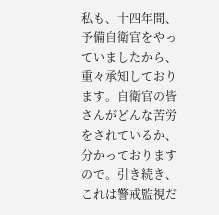私も、十四年間、予備自衛官をやっていましたから、重々承知しております。自衛官の皆さんがどんな苦労をされているか、分かっておりますので。引き続き、これは警戒監視だ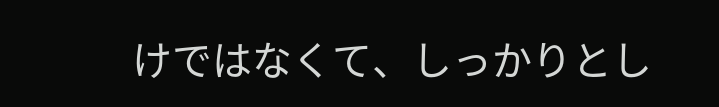けではなくて、しっかりとし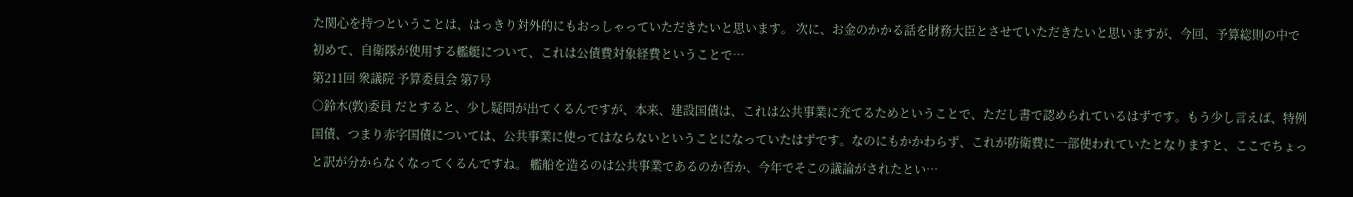た関心を持つということは、はっきり対外的にもおっしゃっていただきたいと思います。 次に、お金のかかる話を財務大臣とさせていただきたいと思いますが、今回、予算総則の中で初めて、自衛隊が使用する艦艇について、これは公債費対象経費ということで…
第211回 衆議院 予算委員会 第7号
○鈴木(敦)委員 だとすると、少し疑問が出てくるんですが、本来、建設国債は、これは公共事業に充てるためということで、ただし書で認められているはずです。もう少し言えば、特例国債、つまり赤字国債については、公共事業に使ってはならないということになっていたはずです。なのにもかかわらず、これが防衛費に一部使われていたとなりますと、ここでちょっと訳が分からなくなってくるんですね。 艦船を造るのは公共事業であるのか否か、今年でそこの議論がされたとい…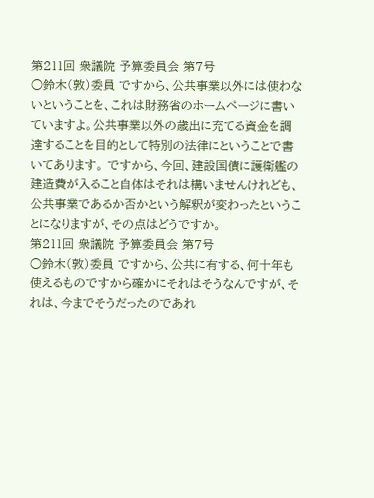第211回 衆議院 予算委員会 第7号
○鈴木(敦)委員 ですから、公共事業以外には使わないということを、これは財務省のホームページに書いていますよ。公共事業以外の歳出に充てる資金を調達することを目的として特別の法律にということで書いてあります。 ですから、今回、建設国債に護衛艦の建造費が入ること自体はそれは構いませんけれども、公共事業であるか否かという解釈が変わったということになりますが、その点はどうですか。
第211回 衆議院 予算委員会 第7号
○鈴木(敦)委員 ですから、公共に有する、何十年も使えるものですから確かにそれはそうなんですが、それは、今までそうだったのであれ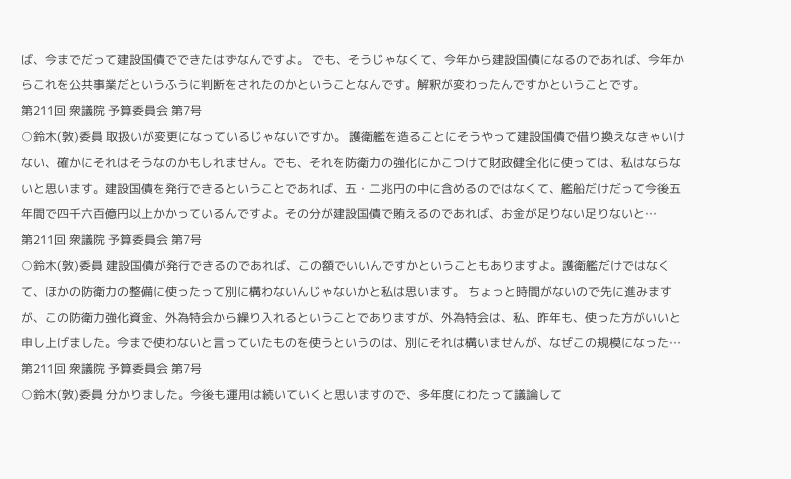ば、今までだって建設国債でできたはずなんですよ。 でも、そうじゃなくて、今年から建設国債になるのであれば、今年からこれを公共事業だというふうに判断をされたのかということなんです。解釈が変わったんですかということです。
第211回 衆議院 予算委員会 第7号
○鈴木(敦)委員 取扱いが変更になっているじゃないですか。 護衛艦を造ることにそうやって建設国債で借り換えなきゃいけない、確かにそれはそうなのかもしれません。でも、それを防衛力の強化にかこつけて財政健全化に使っては、私はならないと思います。建設国債を発行できるということであれば、五・二兆円の中に含めるのではなくて、艦船だけだって今後五年間で四千六百億円以上かかっているんですよ。その分が建設国債で賄えるのであれば、お金が足りない足りないと…
第211回 衆議院 予算委員会 第7号
○鈴木(敦)委員 建設国債が発行できるのであれば、この額でいいんですかということもありますよ。護衛艦だけではなくて、ほかの防衛力の整備に使ったって別に構わないんじゃないかと私は思います。 ちょっと時間がないので先に進みますが、この防衛力強化資金、外為特会から繰り入れるということでありますが、外為特会は、私、昨年も、使った方がいいと申し上げました。今まで使わないと言っていたものを使うというのは、別にそれは構いませんが、なぜこの規模になった…
第211回 衆議院 予算委員会 第7号
○鈴木(敦)委員 分かりました。今後も運用は続いていくと思いますので、多年度にわたって議論して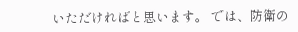いただければと思います。 では、防衛の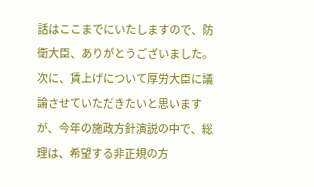話はここまでにいたしますので、防衛大臣、ありがとうございました。 次に、賃上げについて厚労大臣に議論させていただきたいと思いますが、今年の施政方針演説の中で、総理は、希望する非正規の方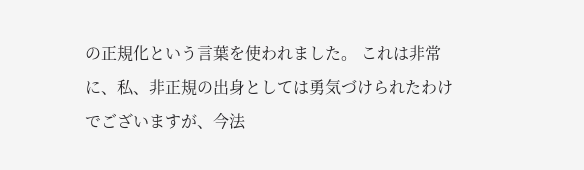の正規化という言葉を使われました。 これは非常に、私、非正規の出身としては勇気づけられたわけでございますが、今法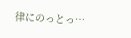律にのっとっ…